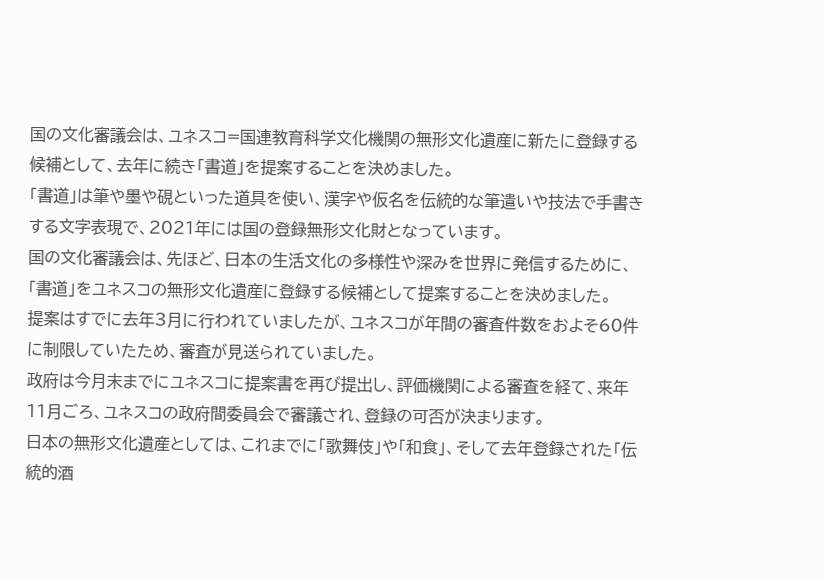国の文化審議会は、ユネスコ=国連教育科学文化機関の無形文化遺産に新たに登録する候補として、去年に続き「書道」を提案することを決めました。
「書道」は筆や墨や硯といった道具を使い、漢字や仮名を伝統的な筆遣いや技法で手書きする文字表現で、2021年には国の登録無形文化財となっています。
国の文化審議会は、先ほど、日本の生活文化の多様性や深みを世界に発信するために、「書道」をユネスコの無形文化遺産に登録する候補として提案することを決めました。
提案はすでに去年3月に行われていましたが、ユネスコが年間の審査件数をおよそ60件に制限していたため、審査が見送られていました。
政府は今月末までにユネスコに提案書を再び提出し、評価機関による審査を経て、来年11月ごろ、ユネスコの政府間委員会で審議され、登録の可否が決まります。
日本の無形文化遺産としては、これまでに「歌舞伎」や「和食」、そして去年登録された「伝統的酒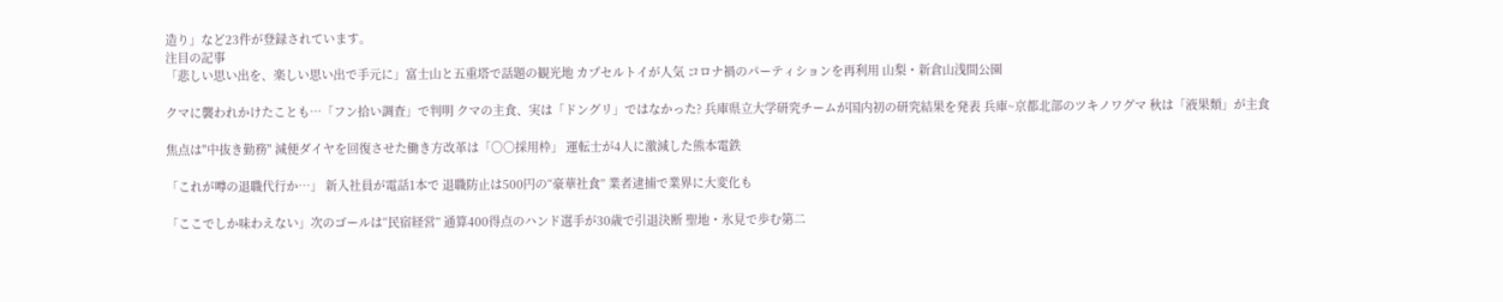造り」など23件が登録されています。
注目の記事
「悲しい思い出を、楽しい思い出で手元に」富士山と五重塔で話題の観光地 カプセルトイが人気 コロナ禍のパーティションを再利用 山梨・新倉山浅間公園

クマに襲われかけたことも…「フン拾い調査」で判明 クマの主食、実は「ドングリ」ではなかった? 兵庫県立大学研究チームが国内初の研究結果を発表 兵庫~京都北部のツキノワグマ 秋は「液果類」が主食

焦点は"中抜き勤務" 減便ダイヤを回復させた働き方改革は「〇〇採用枠」 運転士が4人に激減した熊本電鉄

「これが噂の退職代行か…」 新入社員が電話1本で 退職防止は500円の“豪華社食” 業者逮捕で業界に大変化も

「ここでしか味わえない」次のゴールは“民宿経営” 通算400得点のハンド選手が30歳で引退決断 聖地・氷見で歩む第二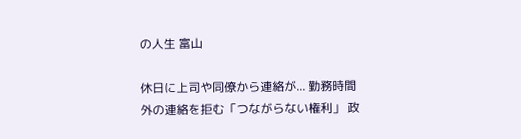の人生 富山

休日に上司や同僚から連絡が... 勤務時間外の連絡を拒む「つながらない権利」 政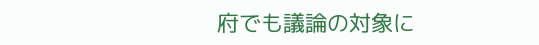府でも議論の対象に